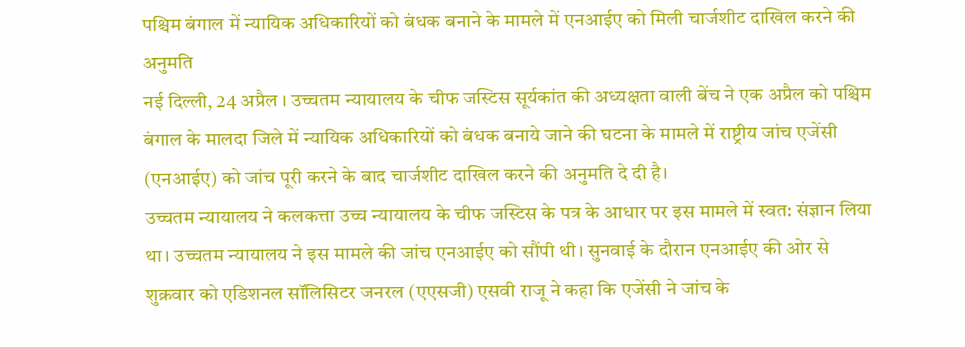पश्चिम बंगाल में न्यायिक अधिकारियों को बंधक बनाने के मामले में एनआईए को मिली चार्जशीट दाखिल करने की अनुमति
नई दिल्ली, 24 अप्रैल । उच्चतम न्यायालय के चीफ जस्टिस सूर्यकांत की अध्यक्षता वाली बेंच ने एक अप्रैल को पश्चिम बंगाल के मालदा जिले में न्यायिक अधिकारियों को बंधक बनाये जाने की घटना के मामले में राष्ट्रीय जांच एजेंसी (एनआईए) को जांच पूरी करने के बाद चार्जशीट दाखिल करने की अनुमति दे दी है।
उच्चतम न्यायालय ने कलकत्ता उच्च न्यायालय के चीफ जस्टिस के पत्र के आधार पर इस मामले में स्वत: संज्ञान लिया था। उच्चतम न्यायालय ने इस मामले की जांच एनआईए को सौंपी थी। सुनवाई के दौरान एनआईए की ओर से शुक्रवार को एडिशनल सॉलिसिटर जनरल (एएसजी) एसवी राजू ने कहा कि एजेंसी ने जांच के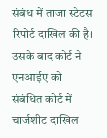संबंध में ताजा स्टेटस रिपोर्ट दाखिल की है। उसके बाद कोर्ट ने एनआईए को संबंधित कोर्ट में चार्जशीट दाखिल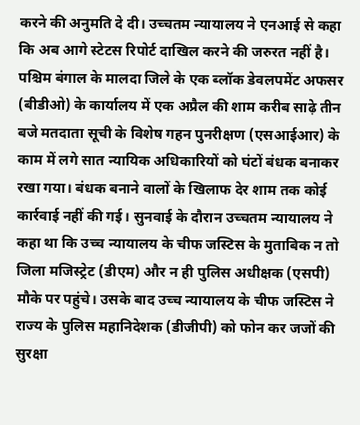करने की अनुमति दे दी। उच्चतम न्यायालय ने एनआई से कहा कि अब आगे स्टेटस रिपोर्ट दाखिल करने की जरुरत नहीं है।
पश्चिम बंगाल के मालदा जिले के एक ब्लॉक डेवलपमेंट अफसर (बीडीओ) के कार्यालय में एक अप्रैल की शाम करीब साढ़े तीन बजे मतदाता सूची के विशेष गहन पुनरीक्षण (एसआईआर) के काम में लगे सात न्यायिक अधिकारियों को घंटों बंधक बनाकर रखा गया। बंधक बनाने वालों के खिलाफ देर शाम तक कोई कार्रवाई नहीं की गई। सुनवाई के दौरान उच्चतम न्यायालय ने कहा था कि उच्च न्यायालय के चीफ जस्टिस के मुताबिक न तो जिला मजिस्ट्रेट (डीएम) और न ही पुलिस अधीक्षक (एसपी) मौके पर पहुंचे। उसके बाद उच्च न्यायालय के चीफ जस्टिस ने राज्य के पुलिस महानिदेशक (डीजीपी) को फोन कर जजों की सुरक्षा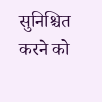सुनिश्चित करने को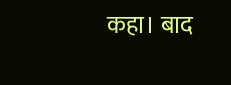कहा। बाद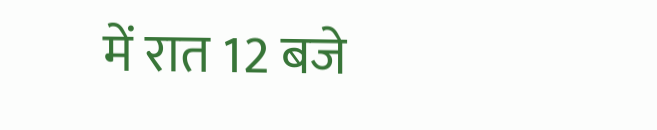में रात 12 बजे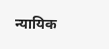न्यायिक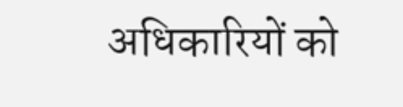अधिकारियों को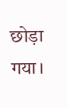छोड़ा गया।